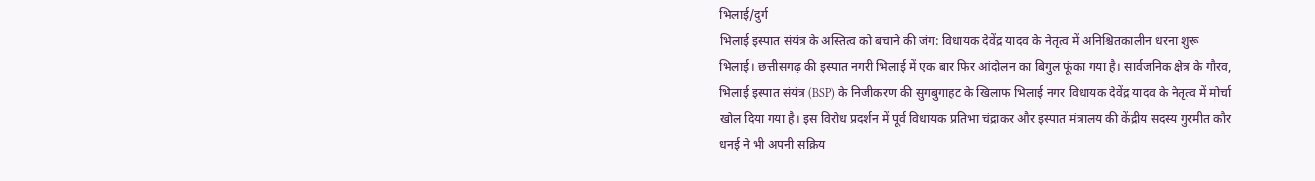भिलाई/दुर्ग
भिलाई इस्पात संयंत्र के अस्तित्व को बचाने की जंग: विधायक देवेंद्र यादव के नेतृत्व में अनिश्चितकालीन धरना शुरू
भिलाई। छत्तीसगढ़ की इस्पात नगरी भिलाई में एक बार फिर आंदोलन का बिगुल फूंका गया है। सार्वजनिक क्षेत्र के गौरव, भिलाई इस्पात संयंत्र (BSP) के निजीकरण की सुगबुगाहट के खिलाफ भिलाई नगर विधायक देवेंद्र यादव के नेतृत्व में मोर्चा खोल दिया गया है। इस विरोध प्रदर्शन में पूर्व विधायक प्रतिभा चंद्राकर और इस्पात मंत्रालय की केंद्रीय सदस्य गुरमीत कौर धनई ने भी अपनी सक्रिय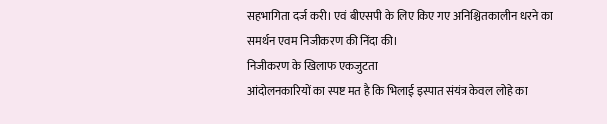सहभागिता दर्ज करी। एवं बीएसपी के लिए किए गए अनिश्चितकालीन धरने का समर्थन एवम निजीकरण की निंदा की।
निजीकरण के खिलाफ एकजुटता
आंदोलनकारियों का स्पष्ट मत है कि भिलाई इस्पात संयंत्र केवल लोहे का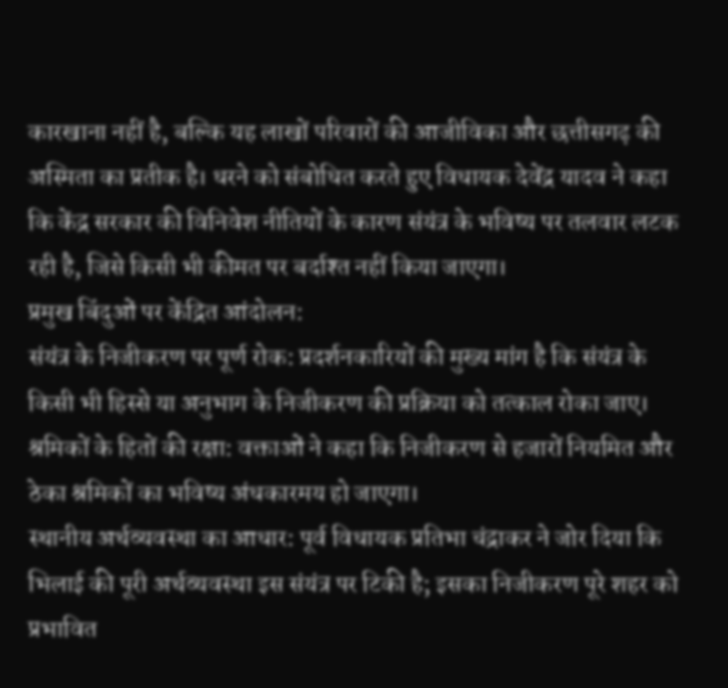कारखाना नहीं है, बल्कि यह लाखों परिवारों की आजीविका और छत्तीसगढ़ की अस्मिता का प्रतीक है। धरने को संबोधित करते हुए विधायक देवेंद्र यादव ने कहा कि केंद्र सरकार की विनिवेश नीतियों के कारण संयंत्र के भविष्य पर तलवार लटक रही है, जिसे किसी भी कीमत पर बर्दाश्त नहीं किया जाएगा।
प्रमुख बिंदुओं पर केंद्रित आंदोलन:
संयंत्र के निजीकरण पर पूर्ण रोक: प्रदर्शनकारियों की मुख्य मांग है कि संयंत्र के किसी भी हिस्से या अनुभाग के निजीकरण की प्रक्रिया को तत्काल रोका जाए।
श्रमिकों के हितों की रक्षा: वक्ताओं ने कहा कि निजीकरण से हजारों नियमित और ठेका श्रमिकों का भविष्य अंधकारमय हो जाएगा।
स्थानीय अर्थव्यवस्था का आधार: पूर्व विधायक प्रतिभा चंद्राकर ने जोर दिया कि भिलाई की पूरी अर्थव्यवस्था इस संयंत्र पर टिकी है; इसका निजीकरण पूरे शहर को प्रभावित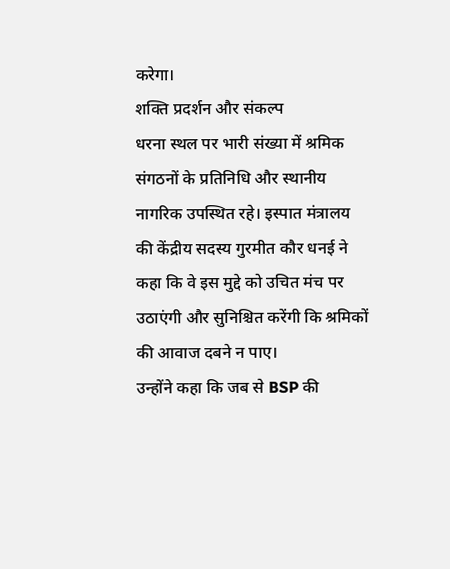करेगा।
शक्ति प्रदर्शन और संकल्प
धरना स्थल पर भारी संख्या में श्रमिक संगठनों के प्रतिनिधि और स्थानीय नागरिक उपस्थित रहे। इस्पात मंत्रालय की केंद्रीय सदस्य गुरमीत कौर धनई ने कहा कि वे इस मुद्दे को उचित मंच पर उठाएंगी और सुनिश्चित करेंगी कि श्रमिकों की आवाज दबने न पाए।
उन्होंने कहा कि जब से BSP की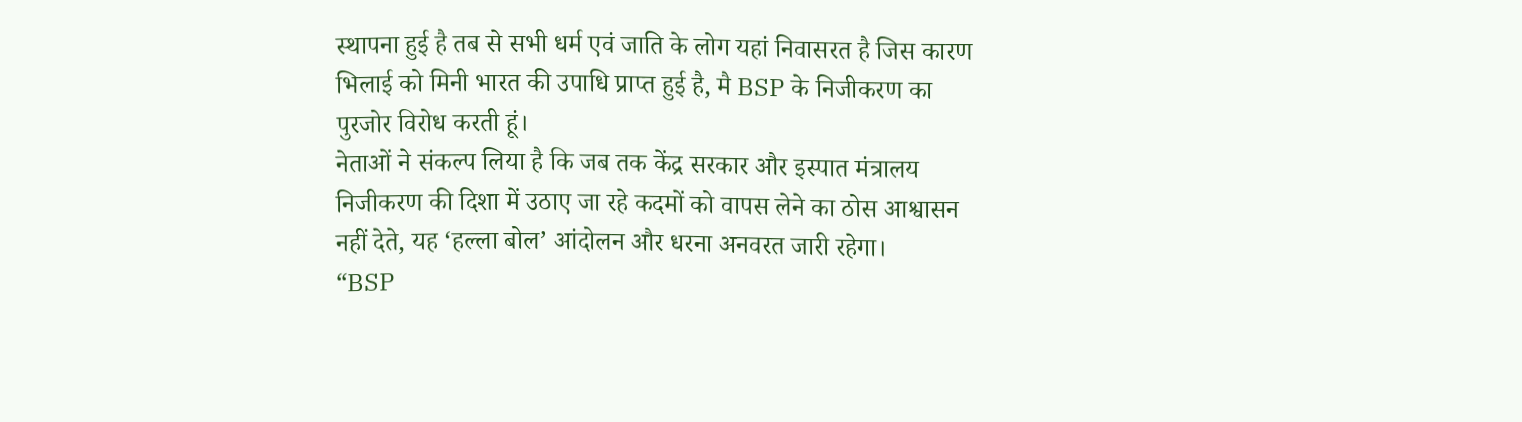स्थापना हुई है तब से सभी धर्म एवं जाति के लोग यहां निवासरत है जिस कारण भिलाई को मिनी भारत की उपाधि प्राप्त हुई है, मै BSP के निजीकरण का पुरजोर विरोध करती हूं।
नेताओं ने संकल्प लिया है कि जब तक केंद्र सरकार और इस्पात मंत्रालय निजीकरण की दिशा में उठाए जा रहे कदमों को वापस लेने का ठोस आश्वासन नहीं देते, यह ‘हल्ला बोल’ आंदोलन और धरना अनवरत जारी रहेगा।
“BSP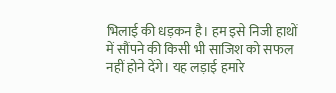भिलाई की धड़कन है। हम इसे निजी हाथों में सौंपने की किसी भी साजिश को सफल नहीं होने देंगे। यह लड़ाई हमारे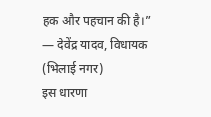हक और पहचान की है।” — देवेंद्र यादव, विधायक (भिलाई नगर)
इस धारणा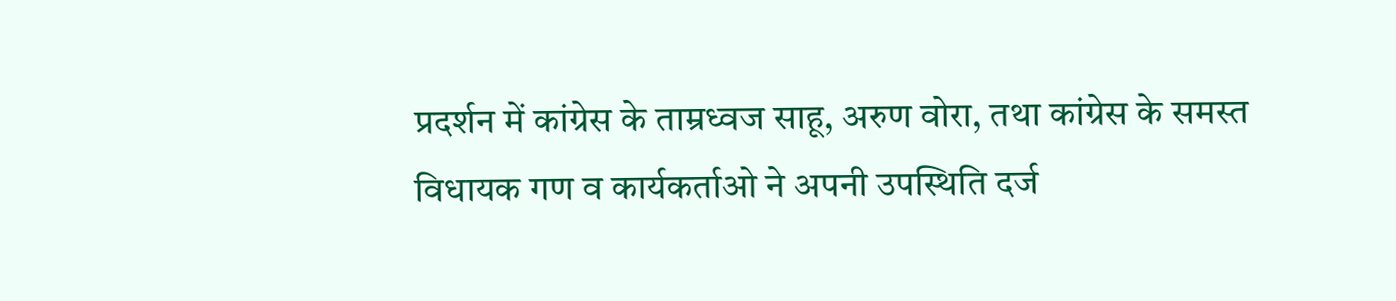प्रदर्शन में कांग्रेस के ताम्रध्वज साहू, अरुण वोरा, तथा कांग्रेस के समस्त विधायक गण व कार्यकर्ताओ ने अपनी उपस्थिति दर्ज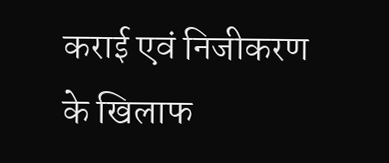कराई एवं निजीकरण के खिलाफ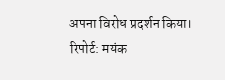अपना विरोध प्रदर्शन किया।
रिपोर्ट: मयंक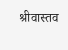श्रीवास्तव